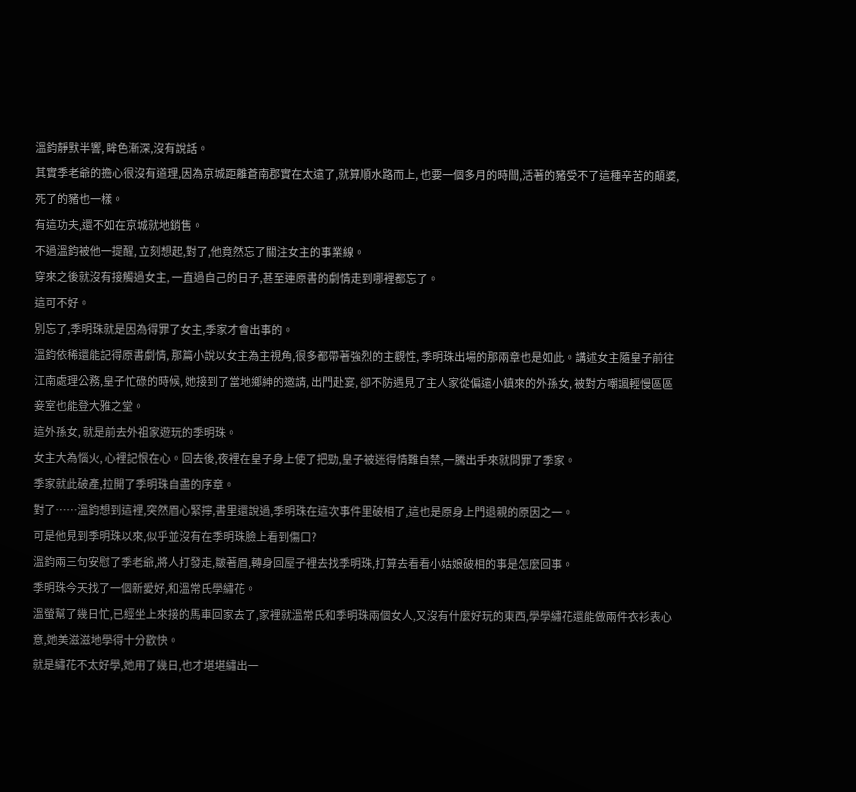溫鈞靜默半響, 眸色漸深,沒有說話。
其實季老爺的擔心很沒有道理,因為京城距離蒼南郡實在太遠了,就算順水路而上, 也要一個多月的時間,活著的豬受不了這種辛苦的顛婆, 死了的豬也一樣。
有這功夫,還不如在京城就地銷售。
不過溫鈞被他一提醒, 立刻想起,對了,他竟然忘了關注女主的事業線。
穿來之後就沒有接觸過女主, 一直過自己的日子,甚至連原書的劇情走到哪裡都忘了。
這可不好。
別忘了,季明珠就是因為得罪了女主,季家才會出事的。
溫鈞依稀還能記得原書劇情, 那篇小說以女主為主視角,很多都帶著強烈的主觀性, 季明珠出場的那兩章也是如此。講述女主隨皇子前往江南處理公務,皇子忙碌的時候, 她接到了當地鄉紳的邀請, 出門赴宴, 卻不防遇見了主人家從偏遠小鎮來的外孫女, 被對方嘲諷輕慢區區妾室也能登大雅之堂。
這外孫女, 就是前去外祖家遊玩的季明珠。
女主大為惱火, 心裡記恨在心。回去後,夜裡在皇子身上使了把勁,皇子被迷得情難自禁,一騰出手來就問罪了季家。
季家就此破產,拉開了季明珠自盡的序章。
對了……溫鈞想到這裡,突然眉心緊擰,書里還說過,季明珠在這次事件里破相了,這也是原身上門退親的原因之一。
可是他見到季明珠以來,似乎並沒有在季明珠臉上看到傷口?
溫鈞兩三句安慰了季老爺,將人打發走,皺著眉,轉身回屋子裡去找季明珠,打算去看看小姑娘破相的事是怎麼回事。
季明珠今天找了一個新愛好,和溫常氏學繡花。
溫螢幫了幾日忙,已經坐上來接的馬車回家去了,家裡就溫常氏和季明珠兩個女人,又沒有什麼好玩的東西,學學繡花還能做兩件衣衫表心意,她美滋滋地學得十分歡快。
就是繡花不太好學,她用了幾日,也才堪堪繡出一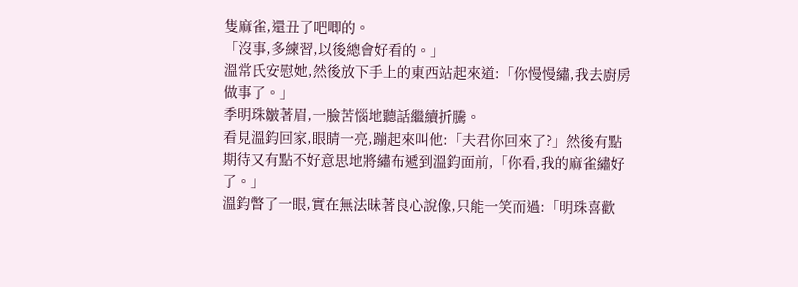隻麻雀,還丑了吧唧的。
「沒事,多練習,以後總會好看的。」
溫常氏安慰她,然後放下手上的東西站起來道:「你慢慢繡,我去廚房做事了。」
季明珠皺著眉,一臉苦惱地聽話繼續折騰。
看見溫鈞回家,眼睛一亮,蹦起來叫他:「夫君你回來了?」然後有點期待又有點不好意思地將繡布遞到溫鈞面前,「你看,我的麻雀繡好了。」
溫鈞瞥了一眼,實在無法昧著良心說像,只能一笑而過:「明珠喜歡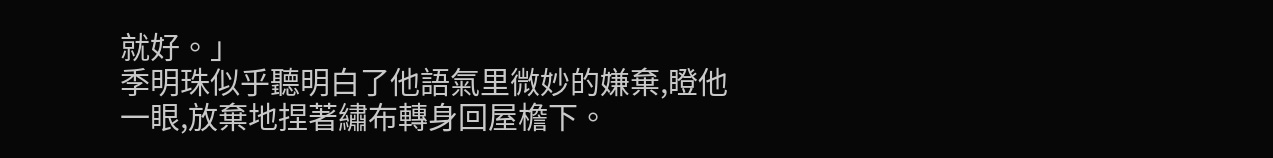就好。」
季明珠似乎聽明白了他語氣里微妙的嫌棄,瞪他一眼,放棄地捏著繡布轉身回屋檐下。